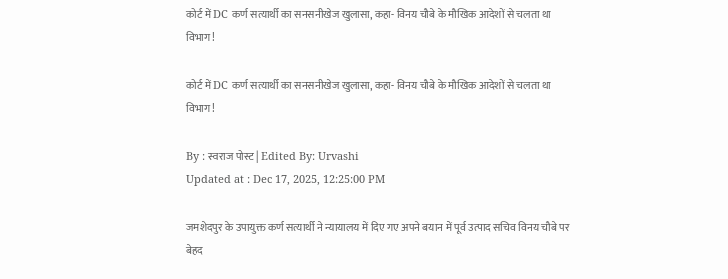कोर्ट में DC कर्ण सत्यार्थी का सनसनीखेज खुलासा, कहा- विनय चौबे के मौखिक आदेशों से चलता था विभाग!

कोर्ट में DC कर्ण सत्यार्थी का सनसनीखेज खुलासा, कहा- विनय चौबे के मौखिक आदेशों से चलता था विभाग!

By : स्वराज पोस्ट | Edited By: Urvashi
Updated at : Dec 17, 2025, 12:25:00 PM

जमशेदपुर के उपायुक्त कर्ण सत्यार्थी ने न्यायालय में दिए गए अपने बयान में पूर्व उत्पाद सचिव विनय चौबे पर बेहद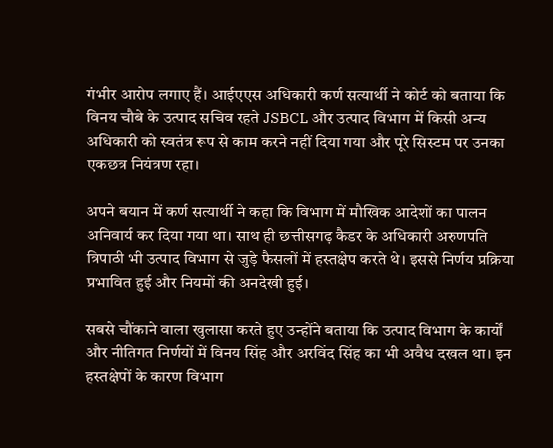गंभीर आरोप लगाए हैं। आईएएस अधिकारी कर्ण सत्यार्थी ने कोर्ट को बताया कि विनय चौबे के उत्पाद सचिव रहते JSBCL और उत्पाद विभाग में किसी अन्य अधिकारी को स्वतंत्र रूप से काम करने नहीं दिया गया और पूरे सिस्टम पर उनका एकछत्र नियंत्रण रहा।

अपने बयान में कर्ण सत्यार्थी ने कहा कि विभाग में मौखिक आदेशों का पालन अनिवार्य कर दिया गया था। साथ ही छत्तीसगढ़ कैडर के अधिकारी अरुणपति त्रिपाठी भी उत्पाद विभाग से जुड़े फैसलों में हस्तक्षेप करते थे। इससे निर्णय प्रक्रिया प्रभावित हुई और नियमों की अनदेखी हुई।

सबसे चौंकाने वाला खुलासा करते हुए उन्होंने बताया कि उत्पाद विभाग के कार्यों और नीतिगत निर्णयों में विनय सिंह और अरविंद सिंह का भी अवैध दखल था। इन हस्तक्षेपों के कारण विभाग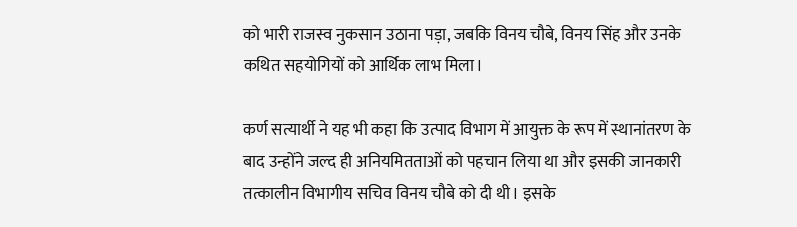को भारी राजस्व नुकसान उठाना पड़ा, जबकि विनय चौबे, विनय सिंह और उनके कथित सहयोगियों को आर्थिक लाभ मिला।

कर्ण सत्यार्थी ने यह भी कहा कि उत्पाद विभाग में आयुक्त के रूप में स्थानांतरण के बाद उन्होंने जल्द ही अनियमितताओं को पहचान लिया था और इसकी जानकारी तत्कालीन विभागीय सचिव विनय चौबे को दी थी। इसके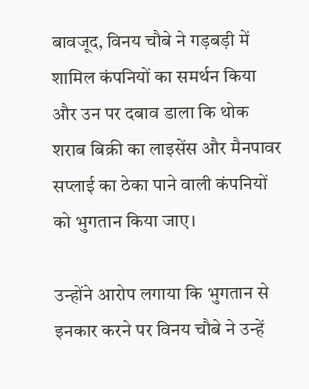बावजूद, विनय चौबे ने गड़बड़ी में शामिल कंपनियों का समर्थन किया और उन पर दबाव डाला कि थोक शराब बिक्री का लाइसेंस और मैनपावर सप्लाई का ठेका पाने वाली कंपनियों को भुगतान किया जाए।

उन्होंने आरोप लगाया कि भुगतान से इनकार करने पर विनय चौबे ने उन्हें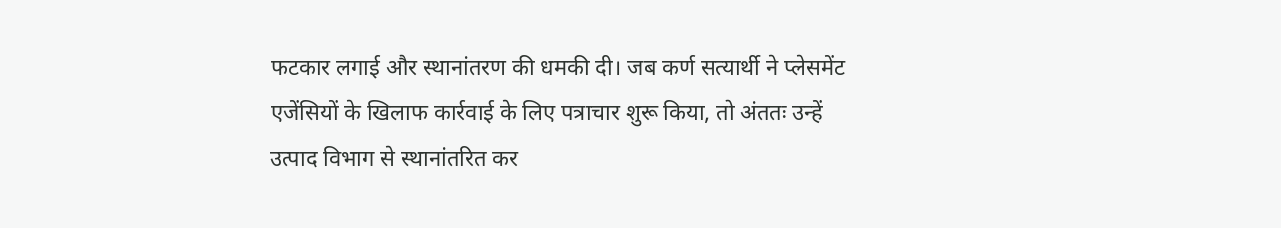फटकार लगाई और स्थानांतरण की धमकी दी। जब कर्ण सत्यार्थी ने प्लेसमेंट एजेंसियों के खिलाफ कार्रवाई के लिए पत्राचार शुरू किया, तो अंततः उन्हें उत्पाद विभाग से स्थानांतरित कर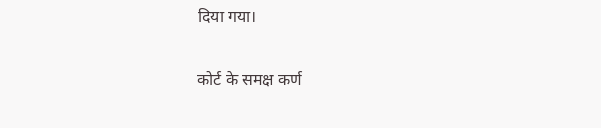दिया गया।

कोर्ट के समक्ष कर्ण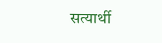सत्यार्थी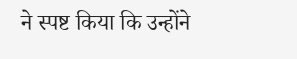ने स्पष्ट किया कि उन्होंने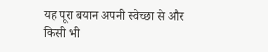यह पूरा बयान अपनी स्वेच्छा से और किसी भी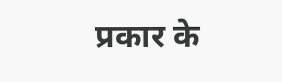प्रकार के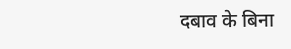दबाव के बिना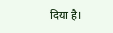दिया है।